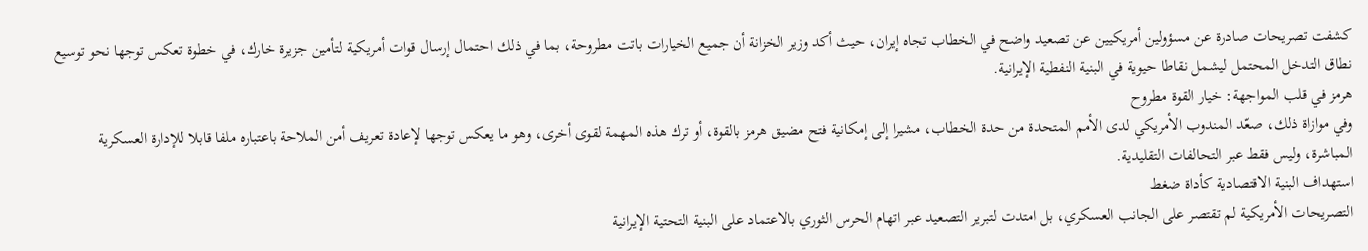كشفت تصريحات صادرة عن مسؤولين أمريكيين عن تصعيد واضح في الخطاب تجاه إيران، حيث أكد وزير الخزانة أن جميع الخيارات باتت مطروحة، بما في ذلك احتمال إرسال قوات أمريكية لتأمين جزيرة خارك، في خطوة تعكس توجها نحو توسيع نطاق التدخل المحتمل ليشمل نقاطا حيوية في البنية النفطية الإيرانية.
هرمز في قلب المواجهة: خيار القوة مطروح
وفي موازاة ذلك، صعّد المندوب الأمريكي لدى الأمم المتحدة من حدة الخطاب، مشيرا إلى إمكانية فتح مضيق هرمز بالقوة، أو ترك هذه المهمة لقوى أخرى، وهو ما يعكس توجها لإعادة تعريف أمن الملاحة باعتباره ملفا قابلا للإدارة العسكرية المباشرة، وليس فقط عبر التحالفات التقليدية.
استهداف البنية الاقتصادية كأداة ضغط
التصريحات الأمريكية لم تقتصر على الجانب العسكري، بل امتدت لتبرير التصعيد عبر اتهام الحرس الثوري بالاعتماد على البنية التحتية الإيرانية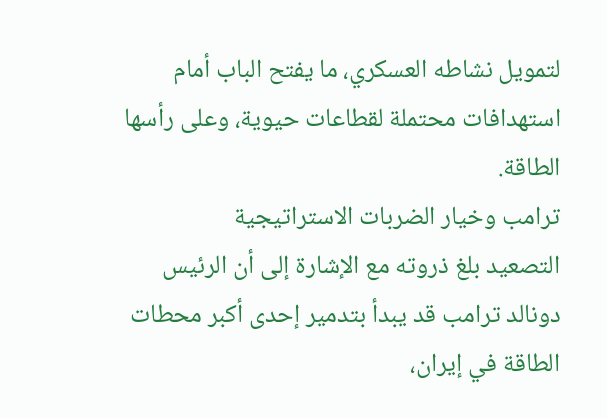لتمويل نشاطه العسكري، ما يفتح الباب أمام استهدافات محتملة لقطاعات حيوية، وعلى رأسها الطاقة.
ترامب وخيار الضربات الاستراتيجية
التصعيد بلغ ذروته مع الإشارة إلى أن الرئيس دونالد ترامب قد يبدأ بتدمير إحدى أكبر محطات الطاقة في إيران،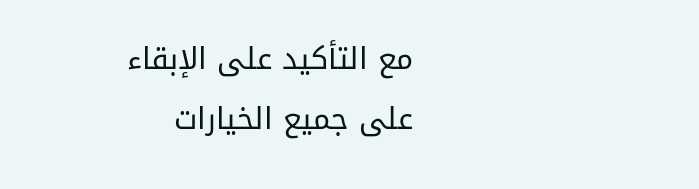مع التأكيد على الإبقاء على جميع الخيارات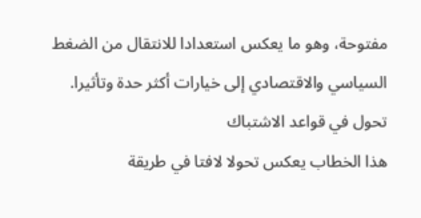مفتوحة، وهو ما يعكس استعدادا للانتقال من الضغط السياسي والاقتصادي إلى خيارات أكثر حدة وتأثيرا.
تحول في قواعد الاشتباك
هذا الخطاب يعكس تحولا لافتا في طريقة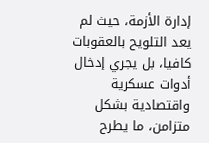إدارة الأزمة، حيث لم يعد التلويح بالعقوبات كافيا، بل يجري إدخال أدوات عسكرية واقتصادية بشكل متزامن، ما يطرح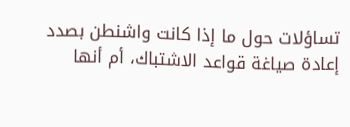تساؤلات حول ما إذا كانت واشنطن بصدد إعادة صياغة قواعد الاشتباك، أم أنها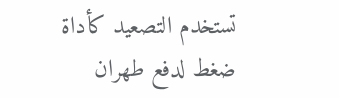تستخدم التصعيد كأداة ضغط لدفع طهران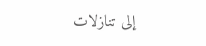إلى تنازلات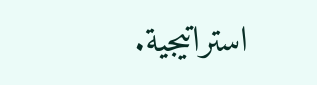استراتيجية.